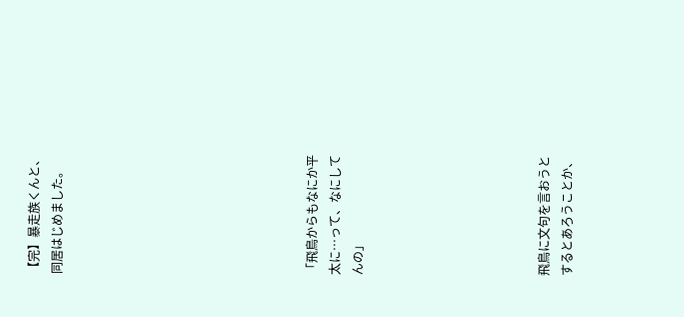【完】暴走族くんと、同居はじめました。










「飛鳥からもなにか平太に…って、なにしてんの」







飛鳥に文句を言おうとするとあろうことか、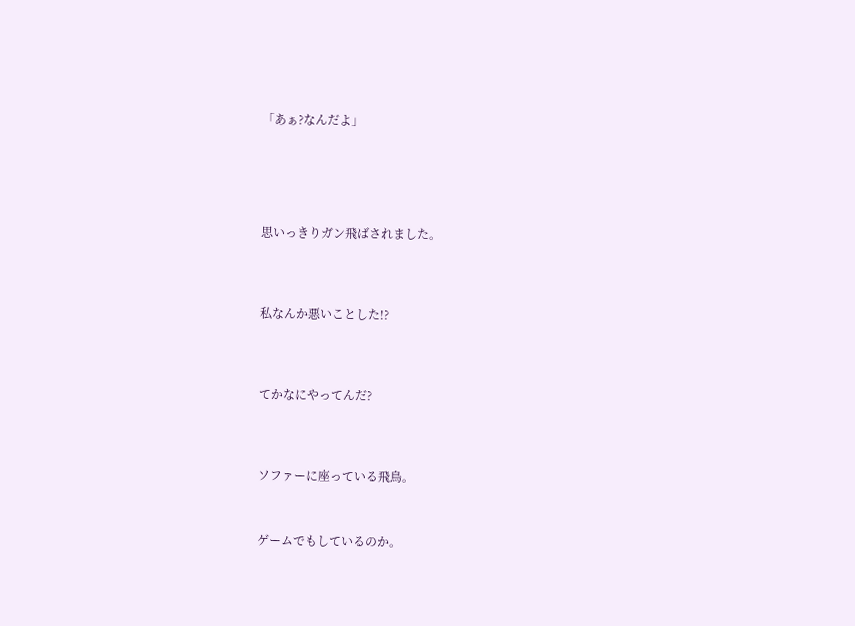「あぁ?なんだよ」






思いっきりガン飛ばされました。




私なんか悪いことした!?




てかなにやってんだ?




ソファーに座っている飛鳥。



ゲームでもしているのか。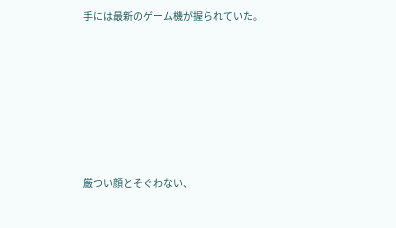手には最新のゲーム機が握られていた。







厳つい顔とそぐわない、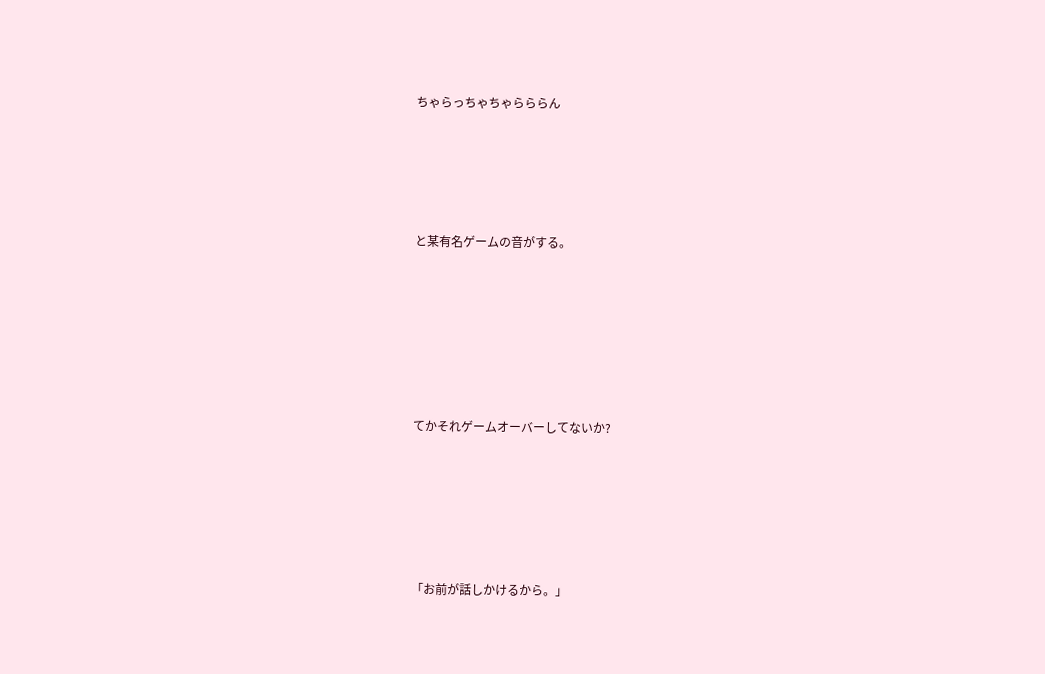ちゃらっちゃちゃらららん





と某有名ゲームの音がする。







てかそれゲームオーバーしてないか?






「お前が話しかけるから。」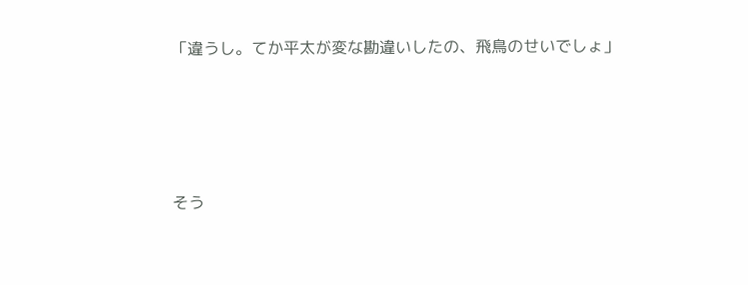「違うし。てか平太が変な勘違いしたの、飛鳥のせいでしょ」




そう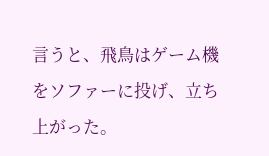言うと、飛鳥はゲーム機をソファーに投げ、立ち上がった。